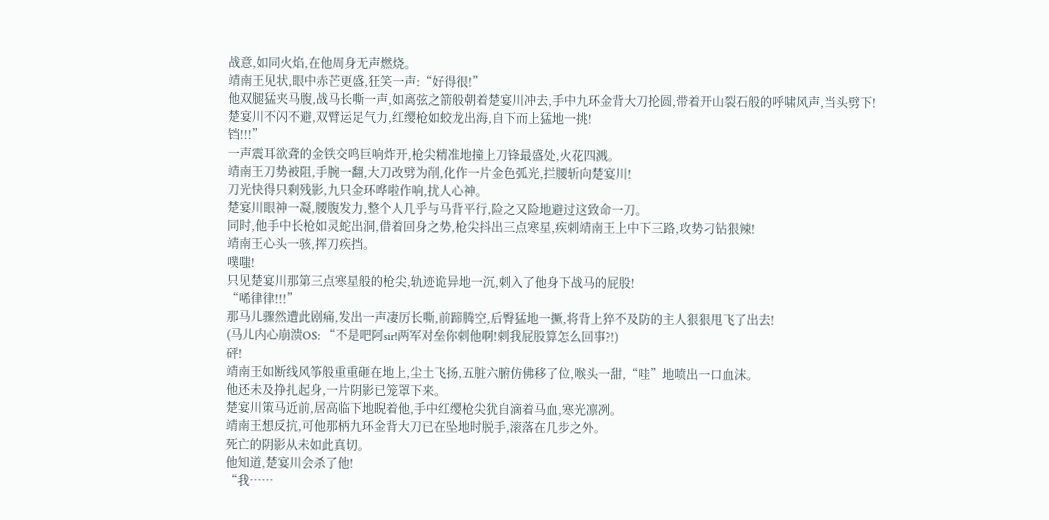战意,如同火焰,在他周身无声燃烧。
靖南王见状,眼中赤芒更盛,狂笑一声:“好得很!”
他双腿猛夹马腹,战马长嘶一声,如离弦之箭般朝着楚宴川冲去,手中九环金背大刀抡圆,带着开山裂石般的呼啸风声,当头劈下!
楚宴川不闪不避,双臂运足气力,红缨枪如蛟龙出海,自下而上猛地一挑!
铛!!!”
一声震耳欲聋的金铁交鸣巨响炸开,枪尖精准地撞上刀锋最盛处,火花四溅。
靖南王刀势被阻,手腕一翻,大刀改劈为削,化作一片金色弧光,拦腰斩向楚宴川!
刀光快得只剩残影,九只金环哗啦作响,扰人心神。
楚宴川眼神一凝,腰腹发力,整个人几乎与马背平行,险之又险地避过这致命一刀。
同时,他手中长枪如灵蛇出洞,借着回身之势,枪尖抖出三点寒星,疾刺靖南王上中下三路,攻势刁钻狠辣!
靖南王心头一骇,挥刀疾挡。
噗嗤!
只见楚宴川那第三点寒星般的枪尖,轨迹诡异地一沉,刺入了他身下战马的屁股!
“唏律律!!!”
那马儿骤然遭此剧痛,发出一声凄厉长嘶,前蹄腾空,后臀猛地一撅,将背上猝不及防的主人狠狠甩飞了出去!
(马儿内心崩溃OS: “不是吧阿sir!两军对垒你刺他啊!刺我屁股算怎么回事?!)
砰!
靖南王如断线风筝般重重砸在地上,尘土飞扬,五脏六腑仿佛移了位,喉头一甜,“哇”地喷出一口血沫。
他还未及挣扎起身,一片阴影已笼罩下来。
楚宴川策马近前,居高临下地睨着他,手中红缨枪尖犹自滴着马血,寒光凛冽。
靖南王想反抗,可他那柄九环金背大刀已在坠地时脱手,滚落在几步之外。
死亡的阴影从未如此真切。
他知道,楚宴川会杀了他!
“我……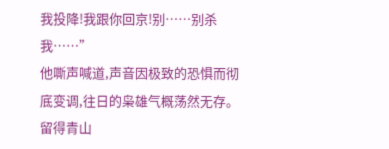我投降!我跟你回京!别……别杀我……”
他嘶声喊道,声音因极致的恐惧而彻底变调,往日的枭雄气概荡然无存。
留得青山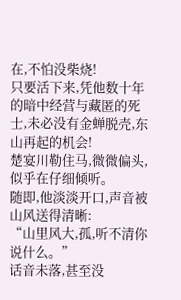在,不怕没柴烧!
只要活下来,凭他数十年的暗中经营与藏匿的死士,未必没有金蝉脱壳,东山再起的机会!
楚宴川勒住马,微微偏头,似乎在仔细倾听。
随即,他淡淡开口,声音被山风送得清晰:
“山里风大,孤,听不清你说什么。”
话音未落,甚至没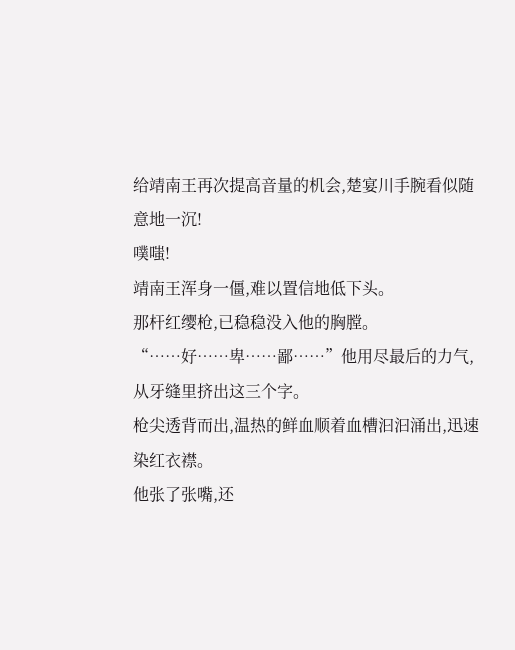给靖南王再次提高音量的机会,楚宴川手腕看似随意地一沉!
噗嗤!
靖南王浑身一僵,难以置信地低下头。
那杆红缨枪,已稳稳没入他的胸膛。
“……好……卑……鄙……”他用尽最后的力气,从牙缝里挤出这三个字。
枪尖透背而出,温热的鲜血顺着血槽汩汩涌出,迅速染红衣襟。
他张了张嘴,还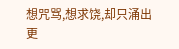想咒骂,想求饶,却只涌出更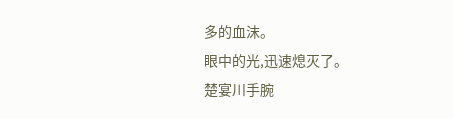多的血沫。
眼中的光,迅速熄灭了。
楚宴川手腕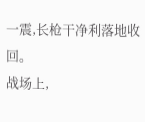一震,长枪干净利落地收回。
战场上,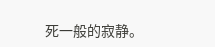死一般的寂静。